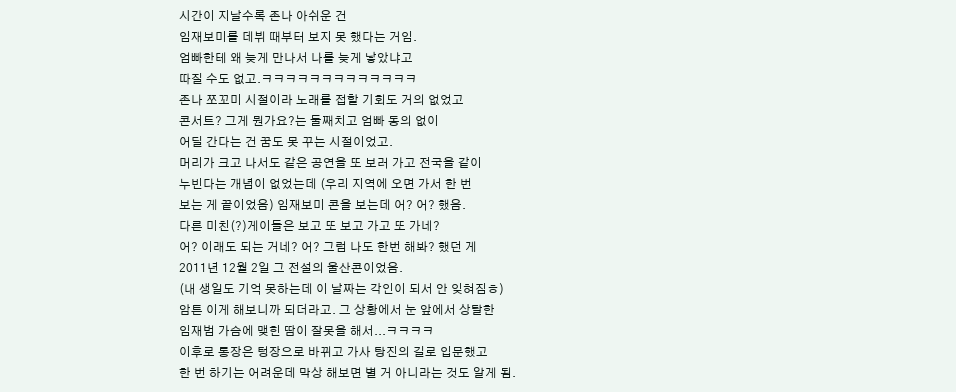시간이 지날수록 존나 아쉬운 건
임재보미를 데뷔 때부터 보지 못 했다는 거임.
엄빠한테 왜 늦게 만나서 나를 늦게 낳았냐고
따질 수도 없고.ㅋㅋㅋㅋㅋㅋㅋㅋㅋㅋㅋㅋㅋ
존나 쪼꼬미 시절이라 노래를 접할 기회도 거의 없었고
콘서트? 그게 뭔가요?는 둘째치고 엄빠 동의 없이
어딜 간다는 건 꿈도 못 꾸는 시절이었고.
머리가 크고 나서도 같은 공연을 또 보러 가고 전국을 같이
누빈다는 개념이 없었는데 (우리 지역에 오면 가서 한 번
보는 게 끝이었음) 임재보미 콘을 보는데 어? 어? 했음.
다른 미친(?)게이들은 보고 또 보고 가고 또 가네?
어? 이래도 되는 거네? 어? 그럼 나도 한번 해봐? 했던 게
2011년 12월 2일 그 전설의 울산콘이었음.
(내 생일도 기억 못하는데 이 날짜는 각인이 되서 안 잊혀짐ㅎ)
암튼 이게 해보니까 되더라고. 그 상황에서 눈 앞에서 상탈한
임재범 가슴에 맺힌 땀이 잘못을 해서...ㅋㅋㅋㅋ
이후로 통장은 텅장으로 바뀌고 가사 탕진의 길로 입문했고
한 번 하기는 어려운데 막상 해보면 별 거 아니라는 것도 알게 됨.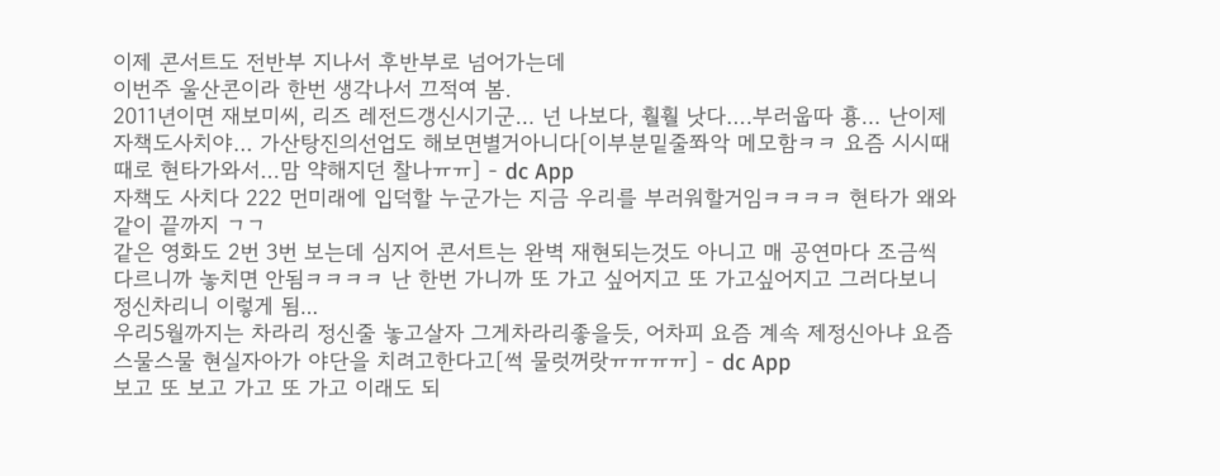이제 콘서트도 전반부 지나서 후반부로 넘어가는데
이번주 울산콘이라 한번 생각나서 끄적여 봄.
2011년이면 재보미씨, 리즈 레전드갱신시기군… 넌 나보다, 훨훨 낫다….부러웁따 횽… 난이제자책도사치야… 가산탕진의선업도 해보면별거아니다[이부분밑줄쫘악 메모함ㅋㅋ 요즘 시시때때로 현타가와서…맘 약해지던 찰나ㅠㅠ] - dc App
자책도 사치다 222 먼미래에 입덕할 누군가는 지금 우리를 부러워할거임ㅋㅋㅋㅋ 현타가 왜와 같이 끝까지 ㄱㄱ
같은 영화도 2번 3번 보는데 심지어 콘서트는 완벽 재현되는것도 아니고 매 공연마다 조금씩 다르니까 놓치면 안됨ㅋㅋㅋㅋ 난 한번 가니까 또 가고 싶어지고 또 가고싶어지고 그러다보니 정신차리니 이렇게 됨...
우리5월까지는 차라리 정신줄 놓고살자 그게차라리좋을듯, 어차피 요즘 계속 제정신아냐 요즘 스물스물 현실자아가 야단을 치려고한다고[썩 물럿꺼랏ㅠㅠㅠㅠ] - dc App
보고 또 보고 가고 또 가고 이래도 되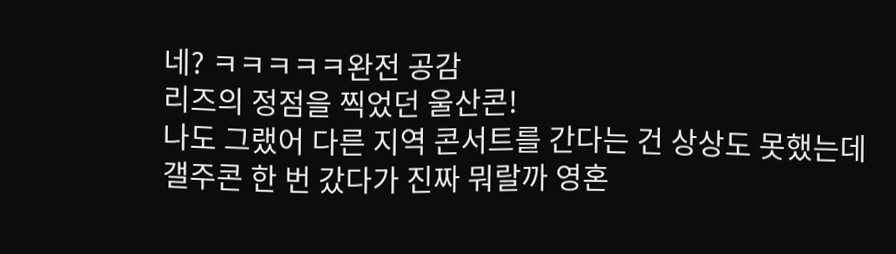네? ㅋㅋㅋㅋㅋ완전 공감
리즈의 정점을 찍었던 울산콘!
나도 그랬어 다른 지역 콘서트를 간다는 건 상상도 못했는데 갤주콘 한 번 갔다가 진짜 뭐랄까 영혼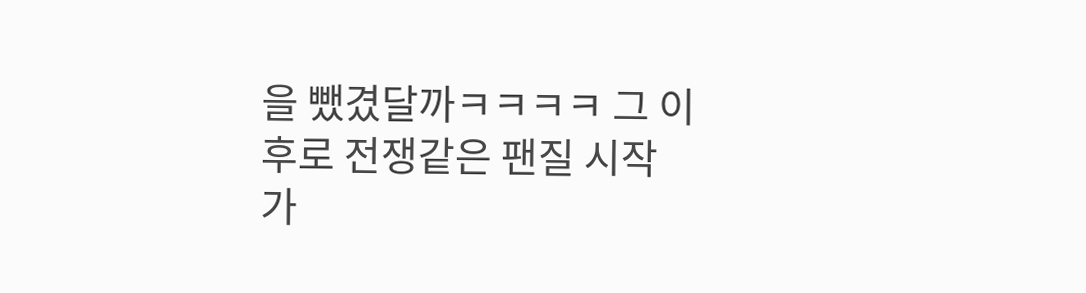을 뺐겼달까ㅋㅋㅋㅋ 그 이후로 전쟁같은 팬질 시작
가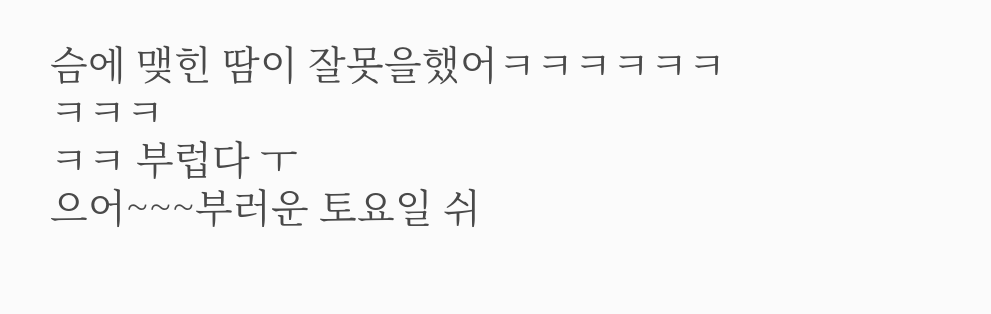슴에 맺힌 땀이 잘못을했어ㅋㅋㅋㅋㅋㅋㅋㅋㅋ
ㅋㅋ 부럽다 ㅜ
으어~~~부러운 토요일 쉬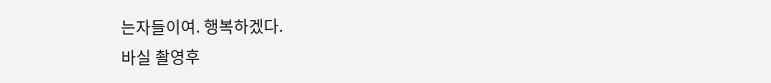는자들이여. 행복하겠다.
바실 촬영후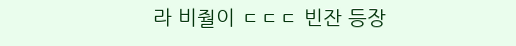라 비줠이 ㄷㄷㄷ 빈잔 등장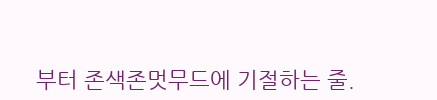부터 존색존멋무드에 기절하는 줄.